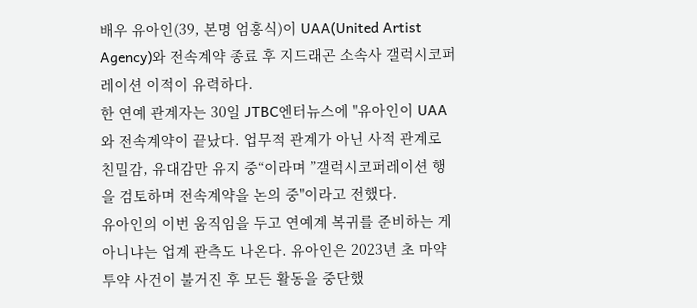배우 유아인(39, 본명 엄홍식)이 UAA(United Artist Agency)와 전속계약 종료 후 지드래곤 소속사 갤럭시코퍼레이션 이적이 유력하다.
한 연예 관계자는 30일 JTBC엔터뉴스에 "유아인이 UAA와 전속계약이 끝났다. 업무적 관계가 아닌 사적 관계로 친밀감, 유대감만 유지 중“이라며 ”갤럭시코퍼레이션 행을 검토하며 전속계약을 논의 중"이라고 전했다.
유아인의 이번 움직임을 두고 연예계 복귀를 준비하는 게 아니냐는 업계 관측도 나온다. 유아인은 2023년 초 마약 투약 사건이 불거진 후 모든 활동을 중단했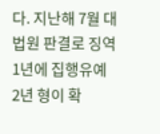다. 지난해 7월 대법원 판결로 징역 1년에 집행유예 2년 형이 확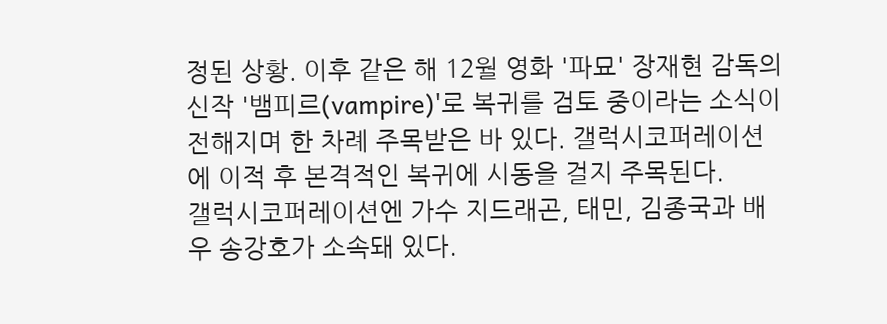정된 상황. 이후 같은 해 12월 영화 '파묘' 장재현 감독의 신작 '뱀피르(vampire)'로 복귀를 검토 중이라는 소식이 전해지며 한 차례 주목받은 바 있다. 갤럭시코퍼레이션에 이적 후 본격적인 복귀에 시동을 걸지 주목된다.
갤럭시코퍼레이션엔 가수 지드래곤, 태민, 김종국과 배우 송강호가 소속돼 있다.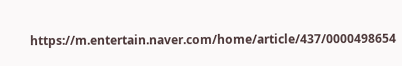https://m.entertain.naver.com/home/article/437/0000498654